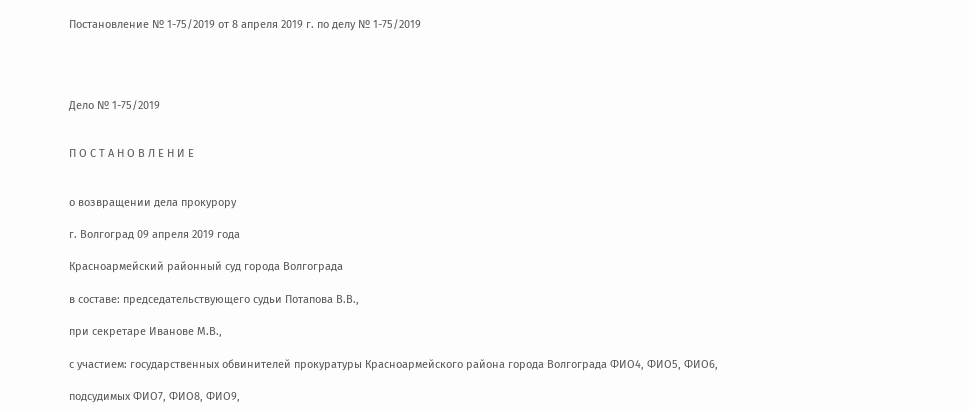Постановление № 1-75/2019 от 8 апреля 2019 г. по делу № 1-75/2019




Дело № 1-75/2019


П О С Т А Н О В Л Е Н И Е


о возвращении дела прокурору

г. Волгоград 09 апреля 2019 года

Красноармейский районный суд города Волгограда

в составе: председательствующего судьи Потапова В.В.,

при секретаре Иванове М.В.,

с участием: государственных обвинителей прокуратуры Красноармейского района города Волгограда ФИО4, ФИО5, ФИО6,

подсудимых ФИО7, ФИО8, ФИО9,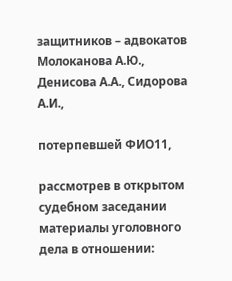защитников – адвокатов Молоканова А.Ю., Денисова А.А., Сидорова А.И.,

потерпевшей ФИО11,

рассмотрев в открытом судебном заседании материалы уголовного дела в отношении: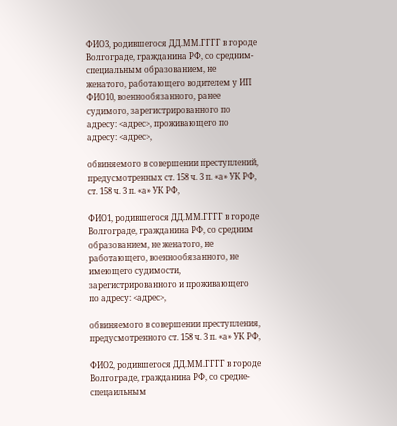ФИО3, родившегося ДД.ММ.ГГГГ в городе Волгограде, гражданина РФ, со средним-специальным образованием, не женатого, работающего водителем у ИП ФИО10, военнообязанного, ранее судимого, зарегистрированного по адресу: <адрес>, проживающего по адресу: <адрес>,

обвиняемого в совершении преступлений, предусмотренных ст. 158 ч. 3 п. «а» УК РФ, ст. 158 ч. 3 п. «а» УК РФ,

ФИО1, родившегося ДД.ММ.ГГГГ в городе Волгограде, гражданина РФ, со средним образованием, не женатого, не работающего, военнообязанного, не имеющего судимости, зарегистрированного и проживающего по адресу: <адрес>,

обвиняемого в совершении преступления, предусмотренного ст. 158 ч. 3 п. «а» УК РФ,

ФИО2, родившегося ДД.ММ.ГГГГ в городе Волгограде, гражданина РФ, со средне-спецаильным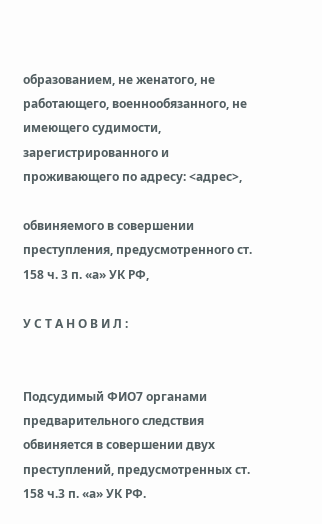образованием, не женатого, не работающего, военнообязанного, не имеющего судимости, зарегистрированного и проживающего по адресу: <адрес>,

обвиняемого в совершении преступления, предусмотренного ст. 158 ч. 3 п. «а» УК РФ,

У С Т А Н О В И Л :


Подсудимый ФИО7 органами предварительного следствия обвиняется в совершении двух преступлений, предусмотренных ст. 158 ч.3 п. «а» УК РФ.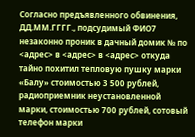Согласно предъявленного обвинения, ДД.ММ.ГГГГ., подсудимый ФИО7 незаконно проник в дачный домик № по <адрес> в <адрес> в <адрес> откуда тайно похитил тепловую пушку марки «Балу» стоимостью 3 500 рублей, радиоприемник неустановленной марки, стоимостью 700 рублей, сотовый телефон марки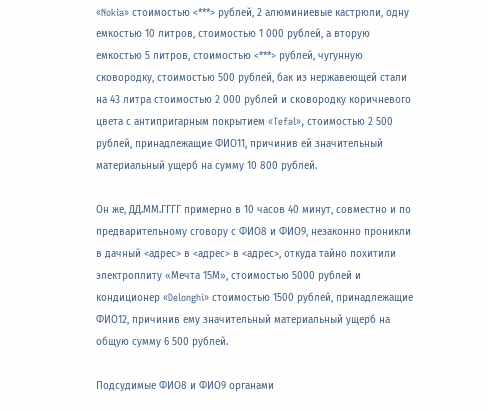«Nokia» стоимостью <***> рублей, 2 алюминиевые кастрюли, одну емкостью 10 литров, стоимостью 1 000 рублей, а вторую емкостью 5 литров, стоимостью <***> рублей, чугунную сковородку, стоимостью 500 рублей, бак из нержавеющей стали на 43 литра стоимостью 2 000 рублей и сковородку коричневого цвета с антипригарным покрытием «Tefal», стоимостью 2 500 рублей, принадлежащие ФИО11, причинив ей значительный материальный ущерб на сумму 10 800 рублей.

Он же, ДД.ММ.ГГГГ примерно в 10 часов 40 минут, совместно и по предварительному сговору с ФИО8 и ФИО9, незаконно проникли в дачный <адрес> в <адрес> в <адрес>, откуда тайно похитили электроплиту «Мечта 15М», стоимостью 5000 рублей и кондиционер «Delonghi» стоимостью 1500 рублей, принадлежащие ФИО12, причинив ему значительный материальный ущерб на общую сумму 6 500 рублей.

Подсудимые ФИО8 и ФИО9 органами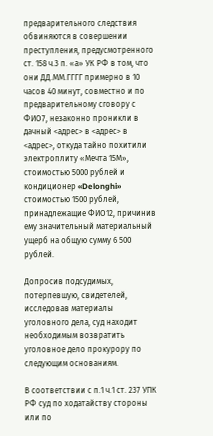предварительного следствия обвиняются в совершении преступления, предусмотренного ст. 158 ч.3 п. «а» УК РФ в том, что они ДД.ММ.ГГГГ примерно в 10 часов 40 минут, совместно и по предварительному сговору с ФИО7, незаконно проникли в дачный <адрес> в <адрес> в <адрес>, откуда тайно похитили электроплиту «Мечта 15М», стоимостью 5000 рублей и кондиционер «Delonghi» стоимостью 1500 рублей, принадлежащие ФИО12, причинив ему значительный материальный ущерб на общую сумму 6 500 рублей.

Допросив подсудимых, потерпевшую, свидетелей, исследовав материалы уголовного дела, суд находит необходимым возвратить уголовное дело прокурору по следующим основаниям.

В соответствии с п.1 ч.1 ст. 237 УПК РФ суд по ходатайству стороны или по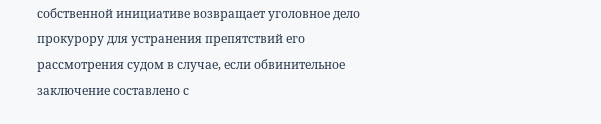собственной инициативе возвращает уголовное дело прокурору для устранения препятствий его рассмотрения судом в случае, если обвинительное заключение составлено с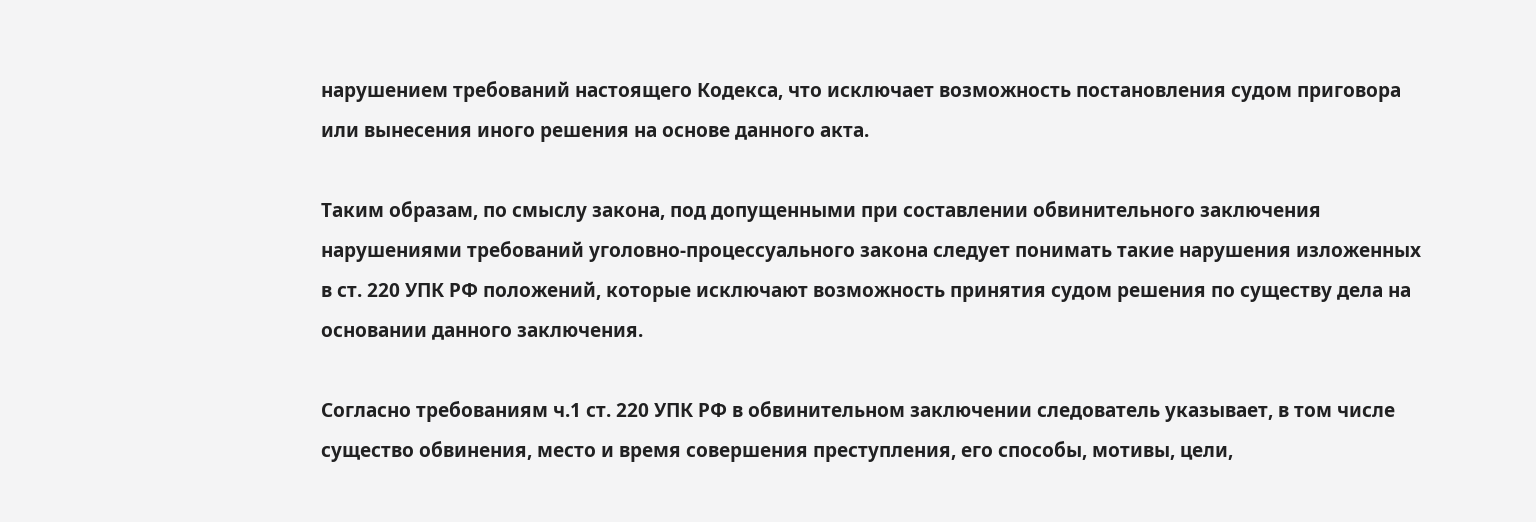нарушением требований настоящего Кодекса, что исключает возможность постановления судом приговора или вынесения иного решения на основе данного акта.

Таким образам, по смыслу закона, под допущенными при составлении обвинительного заключения нарушениями требований уголовно-процессуального закона следует понимать такие нарушения изложенных в ст. 220 УПК РФ положений, которые исключают возможность принятия судом решения по существу дела на основании данного заключения.

Согласно требованиям ч.1 ст. 220 УПК РФ в обвинительном заключении следователь указывает, в том числе существо обвинения, место и время совершения преступления, его способы, мотивы, цели,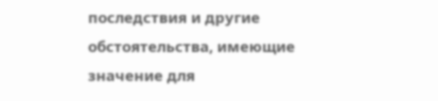последствия и другие обстоятельства, имеющие значение для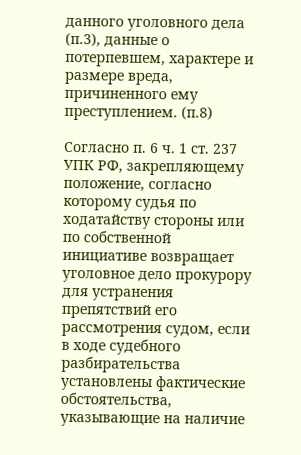данного уголовного дела (п.3), данные о потерпевшем, характере и размере вреда, причиненного ему преступлением. (п.8)

Согласно п. 6 ч. 1 ст. 237 УПК РФ, закрепляющему положение, согласно которому судья по ходатайству стороны или по собственной инициативе возвращает уголовное дело прокурору для устранения препятствий его рассмотрения судом, если в ходе судебного разбирательства установлены фактические обстоятельства, указывающие на наличие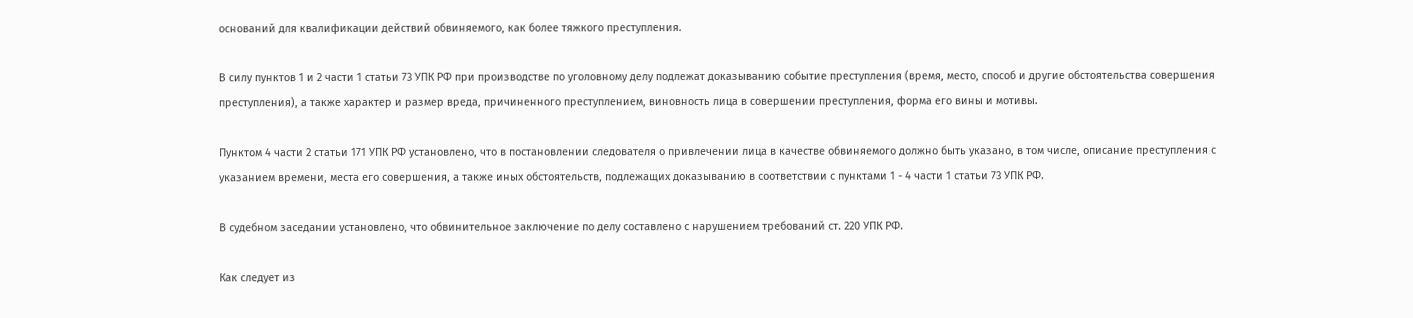оснований для квалификации действий обвиняемого, как более тяжкого преступления.

В силу пунктов 1 и 2 части 1 статьи 73 УПК РФ при производстве по уголовному делу подлежат доказыванию событие преступления (время, место, способ и другие обстоятельства совершения преступления), а также характер и размер вреда, причиненного преступлением, виновность лица в совершении преступления, форма его вины и мотивы.

Пунктом 4 части 2 статьи 171 УПК РФ установлено, что в постановлении следователя о привлечении лица в качестве обвиняемого должно быть указано, в том числе, описание преступления с указанием времени, места его совершения, а также иных обстоятельств, подлежащих доказыванию в соответствии с пунктами 1 - 4 части 1 статьи 73 УПК РФ.

В судебном заседании установлено, что обвинительное заключение по делу составлено с нарушением требований ст. 220 УПК РФ.

Как следует из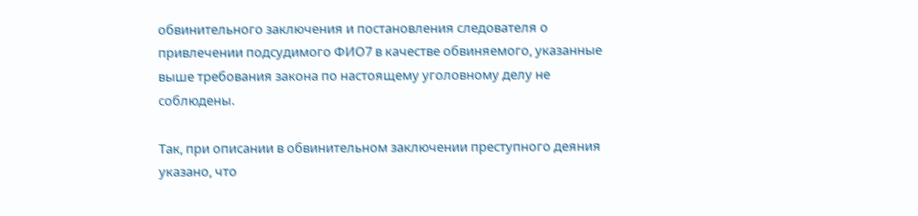обвинительного заключения и постановления следователя о привлечении подсудимого ФИО7 в качестве обвиняемого, указанные выше требования закона по настоящему уголовному делу не соблюдены.

Так, при описании в обвинительном заключении преступного деяния указано, что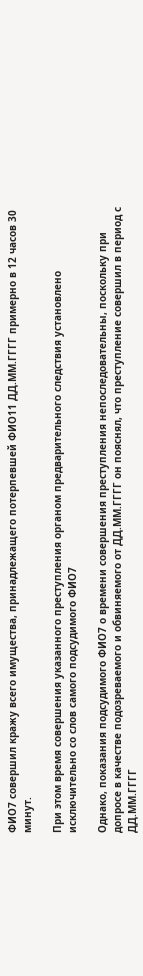ФИО7 совершил кражу всего имущества, принадлежащего потерпевшей ФИО11 ДД.ММ.ГГГГ примерно в 12 часов 30 минут.

При этом время совершения указанного преступления органом предварительного следствия установлено исключительно со слов самого подсудимого ФИО7

Однако, показания подсудимого ФИО7 о времени совершения преступления непоследовательны, поскольку при допросе в качестве подозреваемого и обвиняемого от ДД.ММ.ГГГГ он пояснял, что преступление совершил в период с ДД.ММ.ГГГГ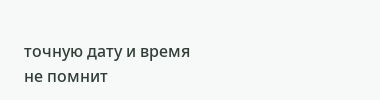точную дату и время не помнит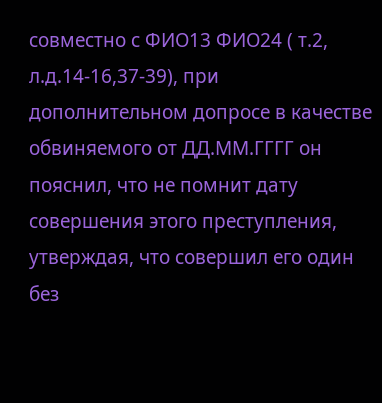совместно с ФИО13 ФИО24 ( т.2, л.д.14-16,37-39), при дополнительном допросе в качестве обвиняемого от ДД.ММ.ГГГГ он пояснил, что не помнит дату совершения этого преступления, утверждая, что совершил его один без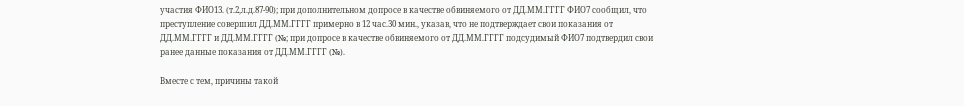участия ФИО13. (т.2,л.д.87-90); при дополнительном допросе в качестве обвиняемого от ДД.ММ.ГГГГ ФИО7 сообщил, что преступление совершил ДД.ММ.ГГГГ примерно в 12 час.30 мин., указав, что не подтверждает свои показания от ДД.ММ.ГГГГ и ДД.ММ.ГГГГ (№; при допросе в качестве обвиняемого от ДД.ММ.ГГГГ подсудимый ФИО7 подтвердил свои ранее данные показания от ДД.ММ.ГГГГ (№).

Вместе с тем, причины такой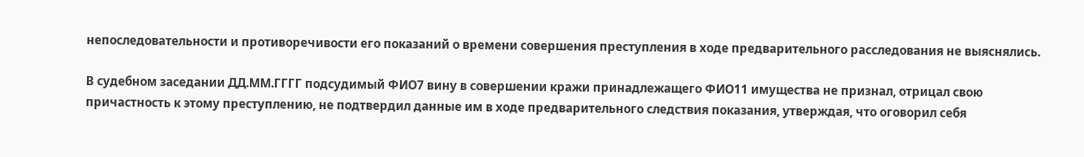непоследовательности и противоречивости его показаний о времени совершения преступления в ходе предварительного расследования не выяснялись.

В судебном заседании ДД.ММ.ГГГГ подсудимый ФИО7 вину в совершении кражи принадлежащего ФИО11 имущества не признал, отрицал свою причастность к этому преступлению, не подтвердил данные им в ходе предварительного следствия показания, утверждая, что оговорил себя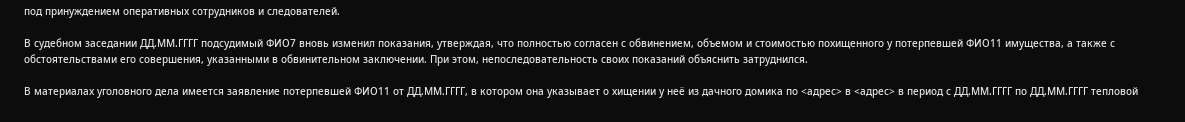под принуждением оперативных сотрудников и следователей.

В судебном заседании ДД.ММ.ГГГГ подсудимый ФИО7 вновь изменил показания, утверждая, что полностью согласен с обвинением, объемом и стоимостью похищенного у потерпевшей ФИО11 имущества, а также с обстоятельствами его совершения, указанными в обвинительном заключении. При этом, непоследовательность своих показаний объяснить затруднился.

В материалах уголовного дела имеется заявление потерпевшей ФИО11 от ДД.ММ.ГГГГ, в котором она указывает о хищении у неё из дачного домика по <адрес> в <адрес> в период с ДД.ММ.ГГГГ по ДД.ММ.ГГГГ тепловой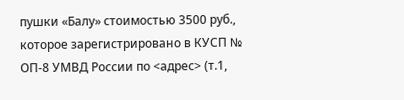пушки «Балу» стоимостью 3500 руб., которое зарегистрировано в КУСП № ОП-8 УМВД России по <адрес> (т.1,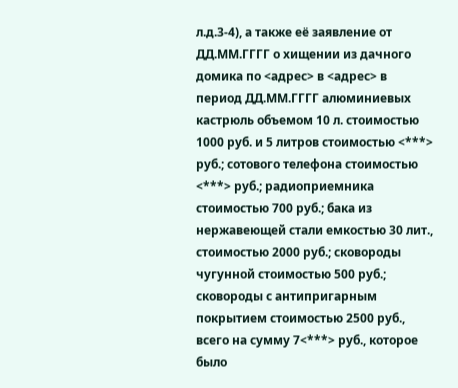л.д.3-4), а также её заявление от ДД.ММ.ГГГГ о хищении из дачного домика по <адрес> в <адрес> в период ДД.ММ.ГГГГ алюминиевых кастрюль объемом 10 л. стоимостью 1000 руб. и 5 литров стоимостью <***> руб.; сотового телефона стоимостью <***> руб.; радиоприемника стоимостью 700 руб.; бака из нержавеющей стали емкостью 30 лит., стоимостью 2000 руб.; сковороды чугунной стоимостью 500 руб.; сковороды с антипригарным покрытием стоимостью 2500 руб., всего на сумму 7<***> руб., которое было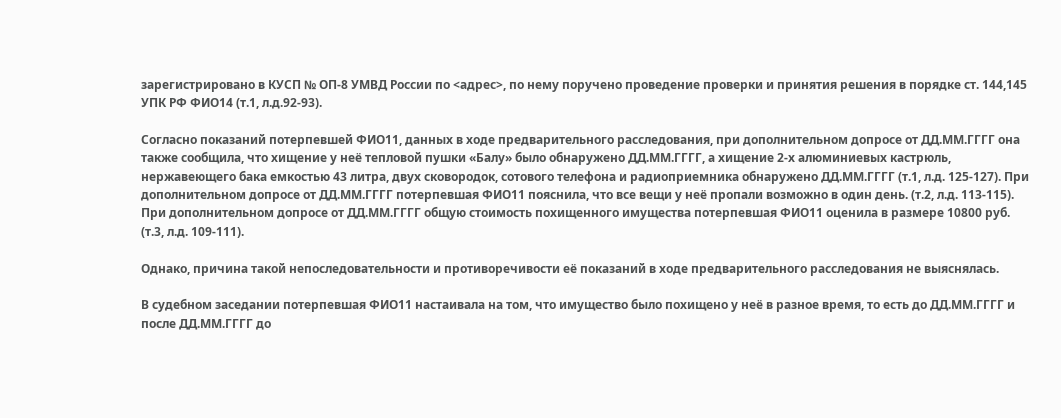зарегистрировано в КУСП № ОП-8 УМВД России по <адрес>, по нему поручено проведение проверки и принятия решения в порядке ст. 144,145 УПК РФ ФИО14 (т.1, л.д.92-93).

Согласно показаний потерпевшей ФИО11, данных в ходе предварительного расследования, при дополнительном допросе от ДД.ММ.ГГГГ она также сообщила, что хищение у неё тепловой пушки «Балу» было обнаружено ДД.ММ.ГГГГ, а хищение 2-х алюминиевых кастрюль, нержавеющего бака емкостью 43 литра, двух сковородок, сотового телефона и радиоприемника обнаружено ДД.ММ.ГГГГ (т.1, л.д. 125-127). При дополнительном допросе от ДД.ММ.ГГГГ потерпевшая ФИО11 пояснила, что все вещи у неё пропали возможно в один день. (т.2, л.д. 113-115). При дополнительном допросе от ДД.ММ.ГГГГ общую стоимость похищенного имущества потерпевшая ФИО11 оценила в размере 10800 руб. (т.3, л.д. 109-111).

Однако, причина такой непоследовательности и противоречивости её показаний в ходе предварительного расследования не выяснялась.

В судебном заседании потерпевшая ФИО11 настаивала на том, что имущество было похищено у неё в разное время, то есть до ДД.ММ.ГГГГ и после ДД.ММ.ГГГГ до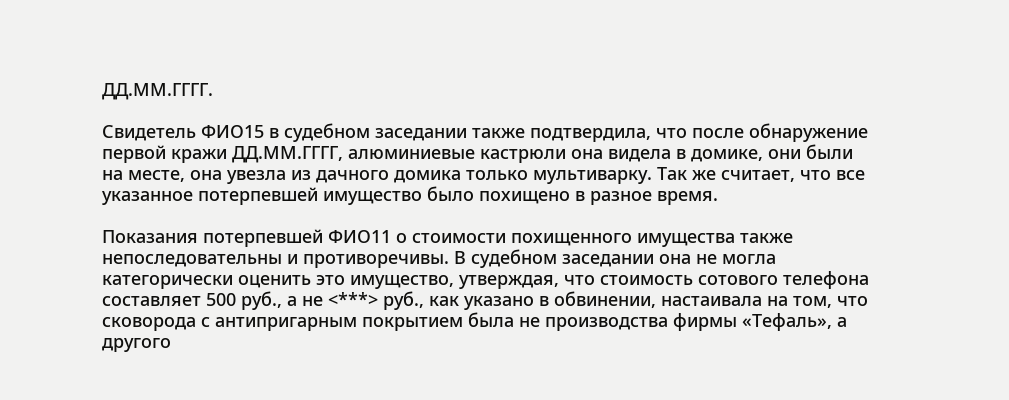ДД.ММ.ГГГГ.

Свидетель ФИО15 в судебном заседании также подтвердила, что после обнаружение первой кражи ДД.ММ.ГГГГ, алюминиевые кастрюли она видела в домике, они были на месте, она увезла из дачного домика только мультиварку. Так же считает, что все указанное потерпевшей имущество было похищено в разное время.

Показания потерпевшей ФИО11 о стоимости похищенного имущества также непоследовательны и противоречивы. В судебном заседании она не могла категорически оценить это имущество, утверждая, что стоимость сотового телефона составляет 500 руб., а не <***> руб., как указано в обвинении, настаивала на том, что сковорода с антипригарным покрытием была не производства фирмы «Тефаль», а другого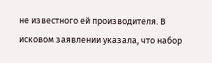не известного ей производителя. В исковом заявлении указала, что набор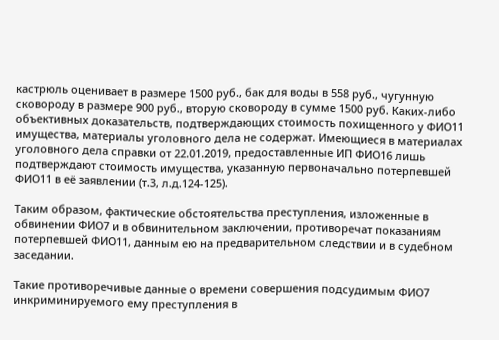кастрюль оценивает в размере 1500 руб., бак для воды в 558 руб., чугунную сковороду в размере 900 руб., вторую сковороду в сумме 1500 руб. Каких-либо объективных доказательств, подтверждающих стоимость похищенного у ФИО11 имущества, материалы уголовного дела не содержат. Имеющиеся в материалах уголовного дела справки от 22.01.2019, предоставленные ИП ФИО16 лишь подтверждают стоимость имущества, указанную первоначально потерпевшей ФИО11 в её заявлении (т.3, л.д.124-125).

Таким образом, фактические обстоятельства преступления, изложенные в обвинении ФИО7 и в обвинительном заключении, противоречат показаниям потерпевшей ФИО11, данным ею на предварительном следствии и в судебном заседании.

Такие противоречивые данные о времени совершения подсудимым ФИО7 инкриминируемого ему преступления в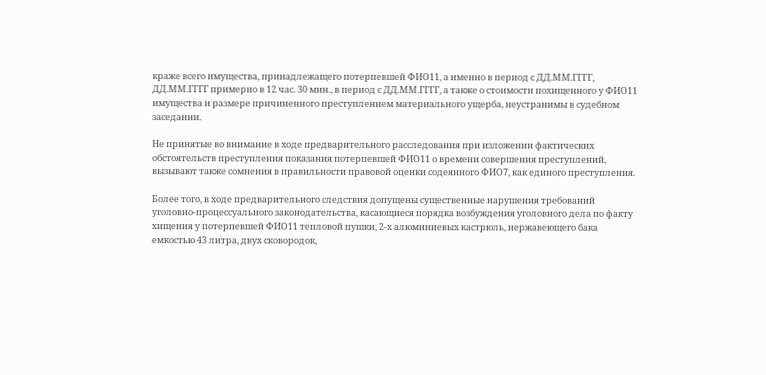краже всего имущества, принадлежащего потерпевшей ФИО11, а именно в период с ДД.ММ.ГГГГ, ДД.ММ.ГГГГ примерно в 12 час. 30 мин., в период с ДД.ММ.ГГГГ, а также о стоимости похищенного у ФИО11 имущества и размере причиненного преступлением материального ущерба, неустранимы в судебном заседании.

Не принятые во внимание в ходе предварительного расследования при изложении фактических обстоятельств преступления показания потерпевшей ФИО11 о времени совершения преступлений, вызывают также сомнения в правильности правовой оценки содеянного ФИО7, как единого преступления.

Более того, в ходе предварительного следствия допущены существенные нарушения требований уголовно-процессуального законодательства, касающиеся порядка возбуждения уголовного дела по факту хищения у потерпевшей ФИО11 тепловой пушки, 2-х алюминиевых кастрюль, нержавеющего бака емкостью 43 литра, двух сковородок,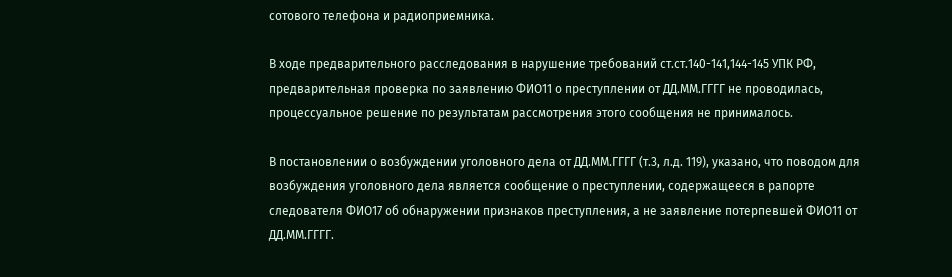сотового телефона и радиоприемника.

В ходе предварительного расследования в нарушение требований ст.ст.140-141,144-145 УПК РФ, предварительная проверка по заявлению ФИО11 о преступлении от ДД.ММ.ГГГГ не проводилась, процессуальное решение по результатам рассмотрения этого сообщения не принималось.

В постановлении о возбуждении уголовного дела от ДД.ММ.ГГГГ (т.3, л.д. 119), указано, что поводом для возбуждения уголовного дела является сообщение о преступлении, содержащееся в рапорте следователя ФИО17 об обнаружении признаков преступления, а не заявление потерпевшей ФИО11 от ДД.ММ.ГГГГ.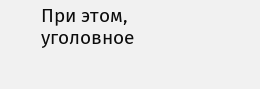При этом, уголовное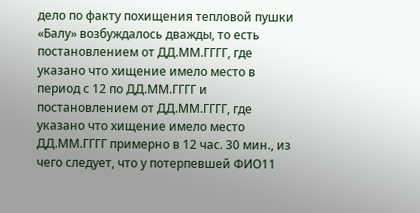дело по факту похищения тепловой пушки «Балу» возбуждалось дважды, то есть постановлением от ДД.ММ.ГГГГ, где указано что хищение имело место в период с 12 по ДД.ММ.ГГГГ и постановлением от ДД.ММ.ГГГГ, где указано что хищение имело место ДД.ММ.ГГГГ примерно в 12 час. 30 мин., из чего следует, что у потерпевшей ФИО11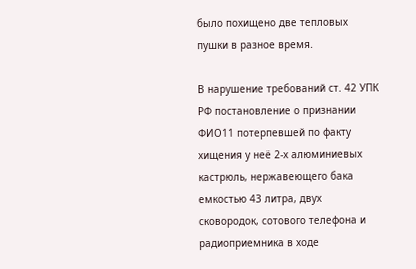было похищено две тепловых пушки в разное время.

В нарушение требований ст. 42 УПК РФ постановление о признании ФИО11 потерпевшей по факту хищения у неё 2-х алюминиевых кастрюль, нержавеющего бака емкостью 43 литра, двух сковородок, сотового телефона и радиоприемника в ходе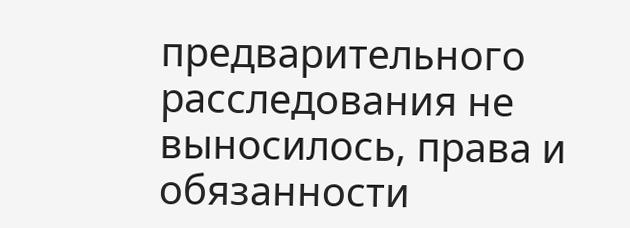предварительного расследования не выносилось, права и обязанности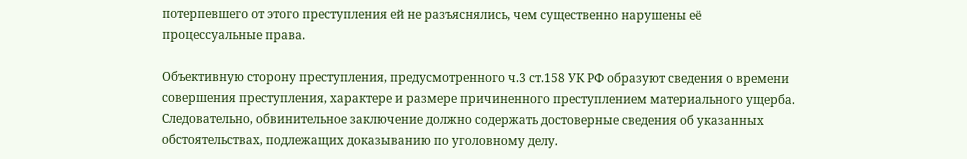потерпевшего от этого преступления ей не разъяснялись, чем существенно нарушены её процессуальные права.

Объективную сторону преступления, предусмотренного ч.3 ст.158 УК РФ образуют сведения о времени совершения преступления, характере и размере причиненного преступлением материального ущерба. Следовательно, обвинительное заключение должно содержать достоверные сведения об указанных обстоятельствах, подлежащих доказыванию по уголовному делу.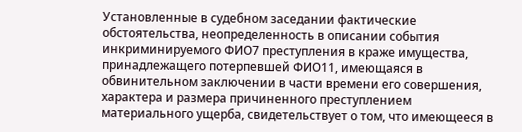Установленные в судебном заседании фактические обстоятельства, неопределенность в описании события инкриминируемого ФИО7 преступления в краже имущества, принадлежащего потерпевшей ФИО11, имеющаяся в обвинительном заключении в части времени его совершения, характера и размера причиненного преступлением материального ущерба, свидетельствует о том, что имеющееся в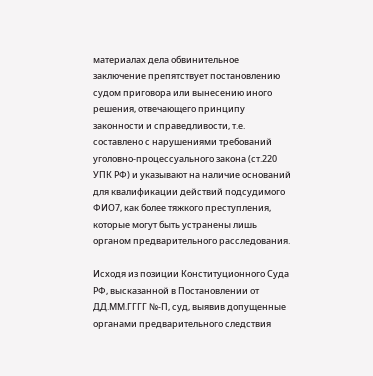материалах дела обвинительное заключение препятствует постановлению судом приговора или вынесению иного решения, отвечающего принципу законности и справедливости, т.е. составлено с нарушениями требований уголовно-процессуального закона (ст.220 УПК РФ) и указывают на наличие оснований для квалификации действий подсудимого ФИО7, как более тяжкого преступления, которые могут быть устранены лишь органом предварительного расследования.

Исходя из позиции Конституционного Суда РФ, высказанной в Постановлении от ДД.ММ.ГГГГ №-П, суд, выявив допущенные органами предварительного следствия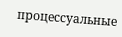процессуальные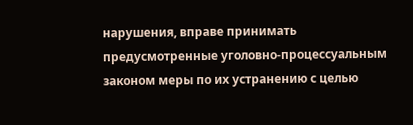нарушения, вправе принимать предусмотренные уголовно-процессуальным законом меры по их устранению с целью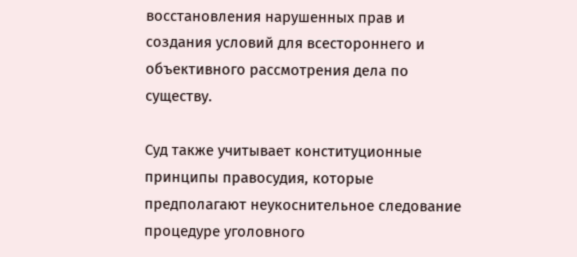восстановления нарушенных прав и создания условий для всестороннего и объективного рассмотрения дела по существу.

Суд также учитывает конституционные принципы правосудия, которые предполагают неукоснительное следование процедуре уголовного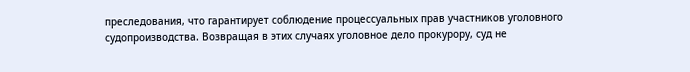преследования, что гарантирует соблюдение процессуальных прав участников уголовного судопроизводства. Возвращая в этих случаях уголовное дело прокурору, суд не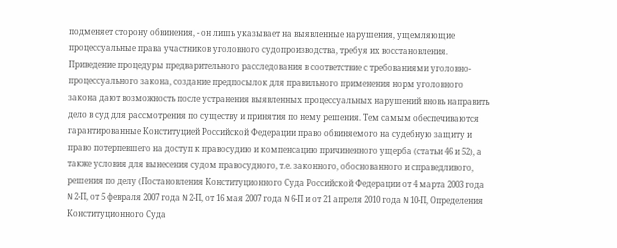подменяет сторону обвинения, - он лишь указывает на выявленные нарушения, ущемляющие процессуальные права участников уголовного судопроизводства, требуя их восстановления. Приведение процедуры предварительного расследования в соответствие с требованиями уголовно-процессуального закона, создание предпосылок для правильного применения норм уголовного закона дают возможность после устранения выявленных процессуальных нарушений вновь направить дело в суд для рассмотрения по существу и принятия по нему решения. Тем самым обеспечиваются гарантированные Конституцией Российской Федерации право обвиняемого на судебную защиту и право потерпевшего на доступ к правосудию и компенсацию причиненного ущерба (статьи 46 и 52), а также условия для вынесения судом правосудного, т.е. законного, обоснованного и справедливого, решения по делу (Постановления Конституционного Суда Российской Федерации от 4 марта 2003 года N 2-П, от 5 февраля 2007 года N 2-П, от 16 мая 2007 года N 6-П и от 21 апреля 2010 года N 10-П, Определения Конституционного Суда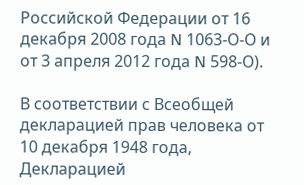Российской Федерации от 16 декабря 2008 года N 1063-О-О и от 3 апреля 2012 года N 598-О).

В соответствии с Всеобщей декларацией прав человека от 10 декабря 1948 года, Декларацией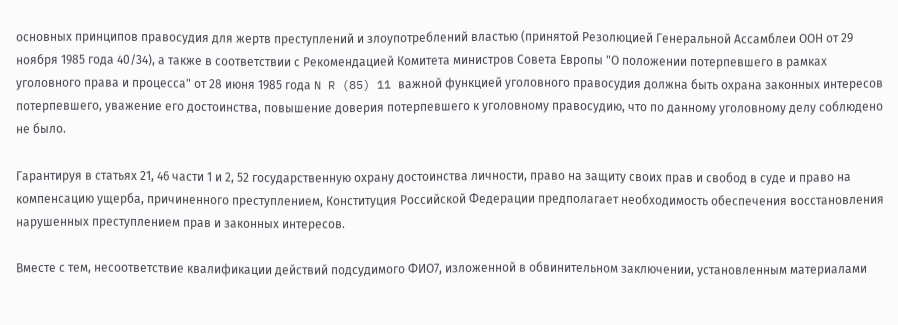основных принципов правосудия для жертв преступлений и злоупотреблений властью (принятой Резолюцией Генеральной Ассамблеи ООН от 29 ноября 1985 года 40/34), а также в соответствии с Рекомендацией Комитета министров Совета Европы "О положении потерпевшего в рамках уголовного права и процесса" от 28 июня 1985 года N R (85) 11 важной функцией уголовного правосудия должна быть охрана законных интересов потерпевшего, уважение его достоинства, повышение доверия потерпевшего к уголовному правосудию, что по данному уголовному делу соблюдено не было.

Гарантируя в статьях 21, 46 части 1 и 2, 52 государственную охрану достоинства личности, право на защиту своих прав и свобод в суде и право на компенсацию ущерба, причиненного преступлением, Конституция Российской Федерации предполагает необходимость обеспечения восстановления нарушенных преступлением прав и законных интересов.

Вместе с тем, несоответствие квалификации действий подсудимого ФИО7, изложенной в обвинительном заключении, установленным материалами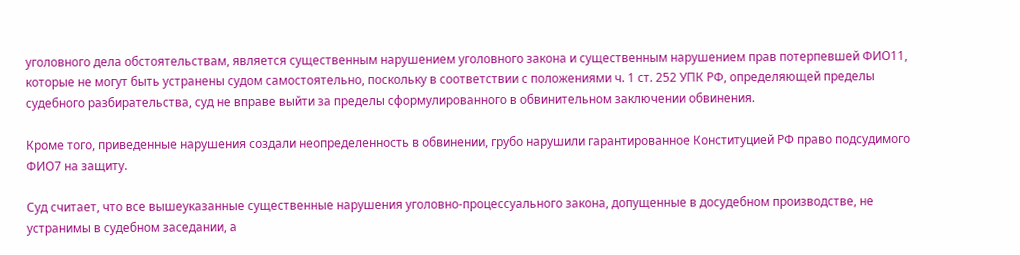уголовного дела обстоятельствам, является существенным нарушением уголовного закона и существенным нарушением прав потерпевшей ФИО11, которые не могут быть устранены судом самостоятельно, поскольку в соответствии с положениями ч. 1 ст. 252 УПК РФ, определяющей пределы судебного разбирательства, суд не вправе выйти за пределы сформулированного в обвинительном заключении обвинения.

Кроме того, приведенные нарушения создали неопределенность в обвинении, грубо нарушили гарантированное Конституцией РФ право подсудимого ФИО7 на защиту.

Суд считает, что все вышеуказанные существенные нарушения уголовно-процессуального закона, допущенные в досудебном производстве, не устранимы в судебном заседании, а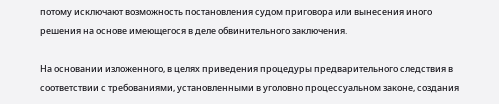потому исключают возможность постановления судом приговора или вынесения иного решения на основе имеющегося в деле обвинительного заключения.

На основании изложенного, в целях приведения процедуры предварительного следствия в соответствии с требованиями, установленными в уголовно процессуальном законе, создания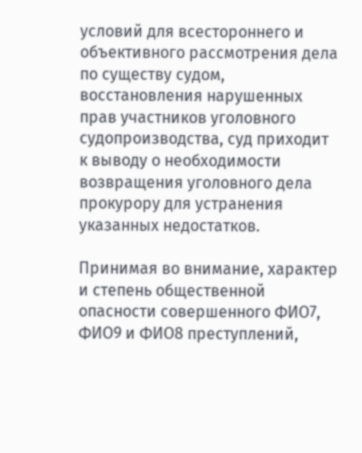условий для всестороннего и объективного рассмотрения дела по существу судом, восстановления нарушенных прав участников уголовного судопроизводства, суд приходит к выводу о необходимости возвращения уголовного дела прокурору для устранения указанных недостатков.

Принимая во внимание, характер и степень общественной опасности совершенного ФИО7, ФИО9 и ФИО8 преступлений,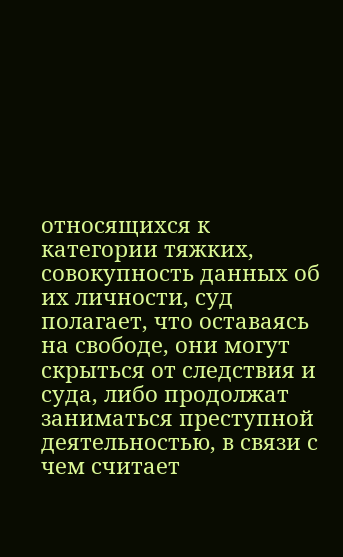относящихся к категории тяжких, совокупность данных об их личности, суд полагает, что оставаясь на свободе, они могут скрыться от следствия и суда, либо продолжат заниматься преступной деятельностью, в связи с чем считает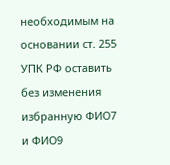необходимым на основании ст. 255 УПК РФ оставить без изменения избранную ФИО7 и ФИО9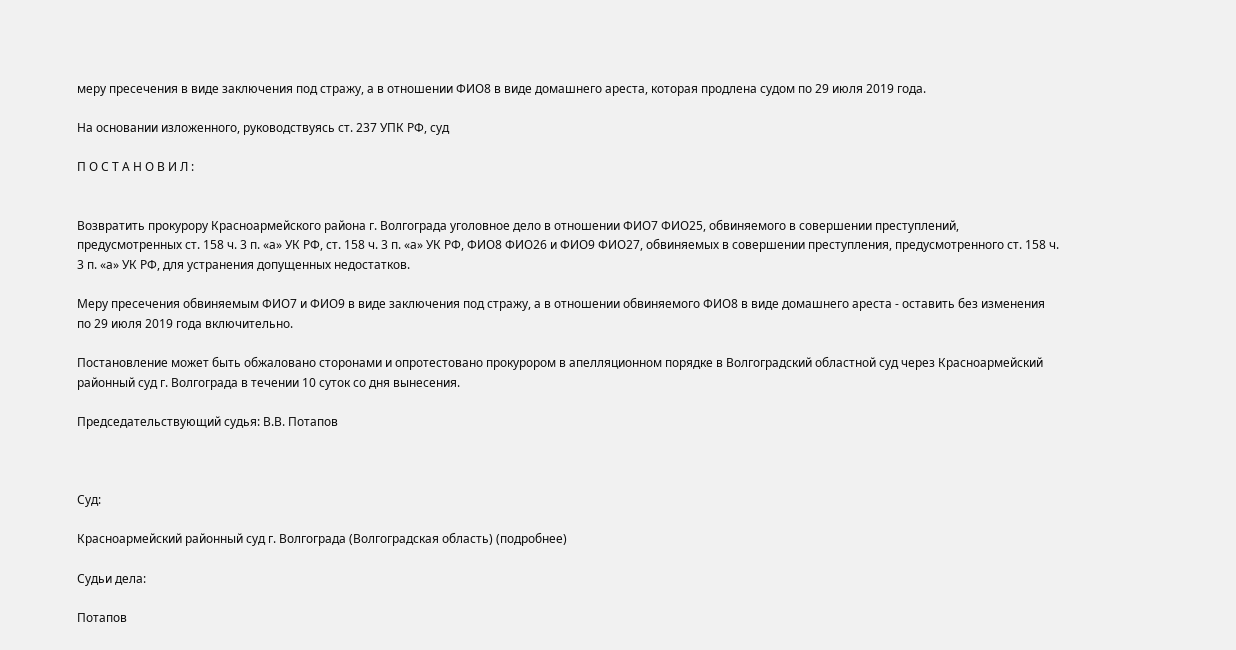меру пресечения в виде заключения под стражу, а в отношении ФИО8 в виде домашнего ареста, которая продлена судом по 29 июля 2019 года.

На основании изложенного, руководствуясь ст. 237 УПК РФ, суд

П О С Т А Н О В И Л :


Возвратить прокурору Красноармейского района г. Волгограда уголовное дело в отношении ФИО7 ФИО25, обвиняемого в совершении преступлений, предусмотренных ст. 158 ч. 3 п. «а» УК РФ, ст. 158 ч. 3 п. «а» УК РФ, ФИО8 ФИО26 и ФИО9 ФИО27, обвиняемых в совершении преступления, предусмотренного ст. 158 ч. 3 п. «а» УК РФ, для устранения допущенных недостатков.

Меру пресечения обвиняемым ФИО7 и ФИО9 в виде заключения под стражу, а в отношении обвиняемого ФИО8 в виде домашнего ареста - оставить без изменения по 29 июля 2019 года включительно.

Постановление может быть обжаловано сторонами и опротестовано прокурором в апелляционном порядке в Волгоградский областной суд через Красноармейский районный суд г. Волгограда в течении 10 суток со дня вынесения.

Председательствующий судья: В.В. Потапов



Суд:

Красноармейский районный суд г. Волгограда (Волгоградская область) (подробнее)

Судьи дела:

Потапов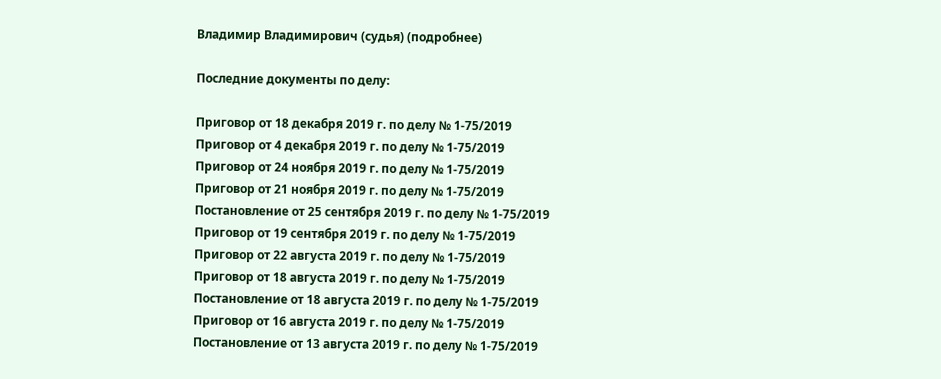Владимир Владимирович (судья) (подробнее)

Последние документы по делу:

Приговор от 18 декабря 2019 г. по делу № 1-75/2019
Приговор от 4 декабря 2019 г. по делу № 1-75/2019
Приговор от 24 ноября 2019 г. по делу № 1-75/2019
Приговор от 21 ноября 2019 г. по делу № 1-75/2019
Постановление от 25 сентября 2019 г. по делу № 1-75/2019
Приговор от 19 сентября 2019 г. по делу № 1-75/2019
Приговор от 22 августа 2019 г. по делу № 1-75/2019
Приговор от 18 августа 2019 г. по делу № 1-75/2019
Постановление от 18 августа 2019 г. по делу № 1-75/2019
Приговор от 16 августа 2019 г. по делу № 1-75/2019
Постановление от 13 августа 2019 г. по делу № 1-75/2019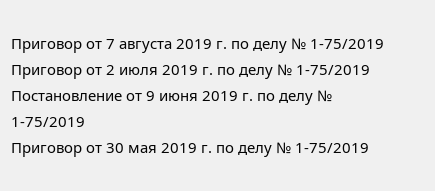Приговор от 7 августа 2019 г. по делу № 1-75/2019
Приговор от 2 июля 2019 г. по делу № 1-75/2019
Постановление от 9 июня 2019 г. по делу № 1-75/2019
Приговор от 30 мая 2019 г. по делу № 1-75/2019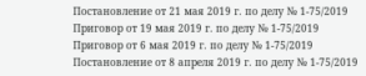Постановление от 21 мая 2019 г. по делу № 1-75/2019
Приговор от 19 мая 2019 г. по делу № 1-75/2019
Приговор от 6 мая 2019 г. по делу № 1-75/2019
Постановление от 8 апреля 2019 г. по делу № 1-75/2019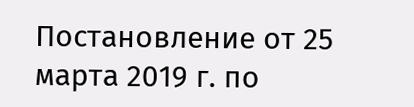Постановление от 25 марта 2019 г. по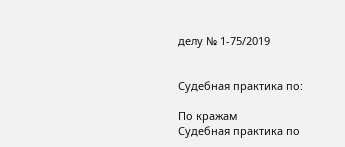делу № 1-75/2019


Судебная практика по:

По кражам
Судебная практика по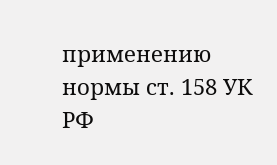применению нормы ст. 158 УК РФ